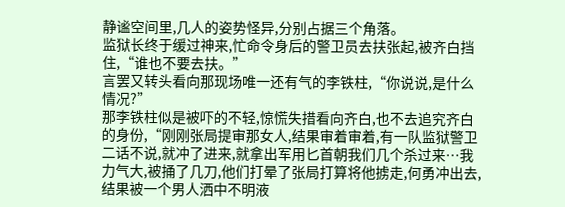静谧空间里,几人的姿势怪异,分别占据三个角落。
监狱长终于缓过神来,忙命令身后的警卫员去扶张起,被齐白挡住,“谁也不要去扶。”
言罢又转头看向那现场唯一还有气的李铁柱,“你说说,是什么情况?”
那李铁柱似是被吓的不轻,惊慌失措看向齐白,也不去追究齐白的身份,“刚刚张局提审那女人,结果审着审着,有一队监狱警卫二话不说,就冲了进来,就拿出军用匕首朝我们几个杀过来…我力气大,被捅了几刀,他们打晕了张局打算将他掳走,何勇冲出去,结果被一个男人洒中不明液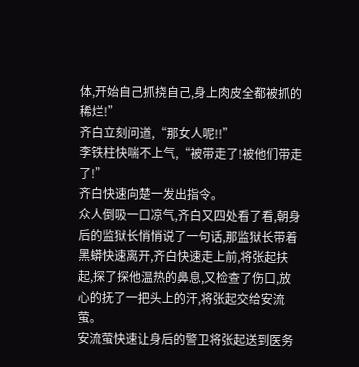体,开始自己抓挠自己,身上肉皮全都被抓的稀烂!”
齐白立刻问道,“那女人呢!!”
李铁柱快喘不上气,“被带走了!被他们带走了!”
齐白快速向楚一发出指令。
众人倒吸一口凉气,齐白又四处看了看,朝身后的监狱长悄悄说了一句话,那监狱长带着黑蟒快速离开,齐白快速走上前,将张起扶起,探了探他温热的鼻息,又检查了伤口,放心的抚了一把头上的汗,将张起交给安流萤。
安流萤快速让身后的警卫将张起送到医务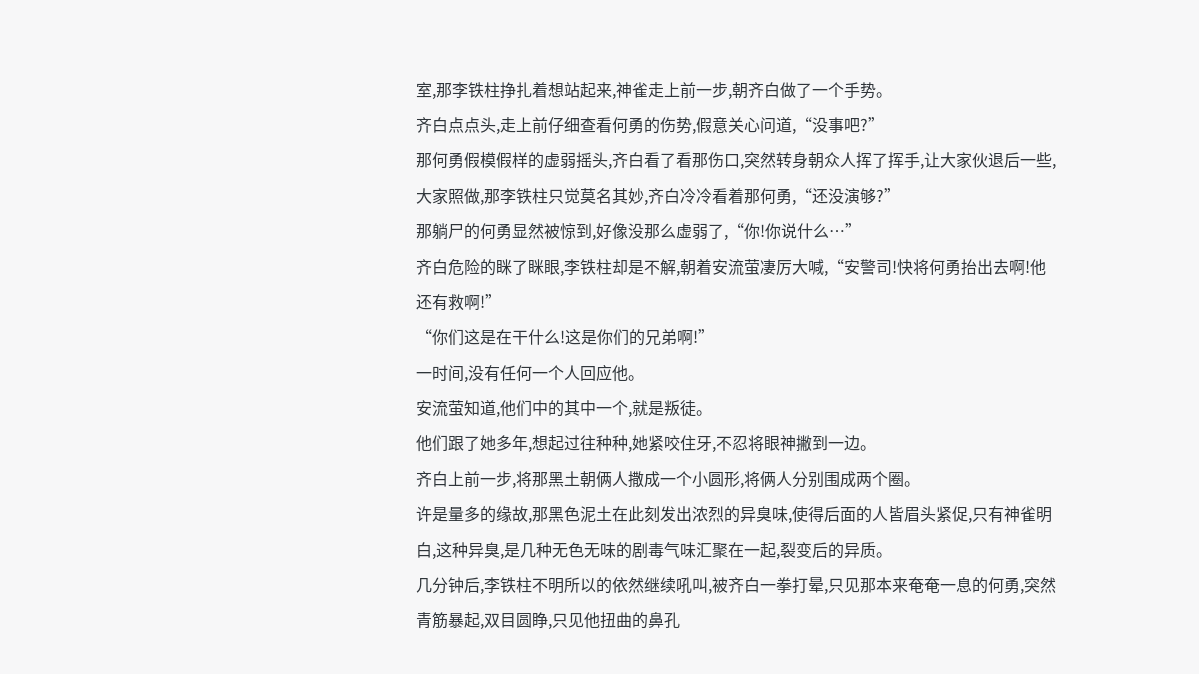室,那李铁柱挣扎着想站起来,神雀走上前一步,朝齐白做了一个手势。
齐白点点头,走上前仔细查看何勇的伤势,假意关心问道,“没事吧?”
那何勇假模假样的虚弱摇头,齐白看了看那伤口,突然转身朝众人挥了挥手,让大家伙退后一些,大家照做,那李铁柱只觉莫名其妙,齐白冷冷看着那何勇,“还没演够?”
那躺尸的何勇显然被惊到,好像没那么虚弱了,“你!你说什么…”
齐白危险的眯了眯眼,李铁柱却是不解,朝着安流萤凄厉大喊,“安警司!快将何勇抬出去啊!他还有救啊!”
“你们这是在干什么!这是你们的兄弟啊!”
一时间,没有任何一个人回应他。
安流萤知道,他们中的其中一个,就是叛徒。
他们跟了她多年,想起过往种种,她紧咬住牙,不忍将眼神撇到一边。
齐白上前一步,将那黑土朝俩人撒成一个小圆形,将俩人分别围成两个圈。
许是量多的缘故,那黑色泥土在此刻发出浓烈的异臭味,使得后面的人皆眉头紧促,只有神雀明白,这种异臭,是几种无色无味的剧毒气味汇聚在一起,裂变后的异质。
几分钟后,李铁柱不明所以的依然继续吼叫,被齐白一拳打晕,只见那本来奄奄一息的何勇,突然青筋暴起,双目圆睁,只见他扭曲的鼻孔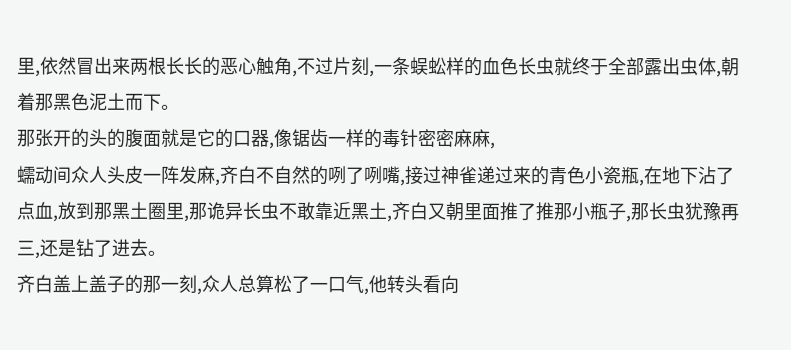里,依然冒出来两根长长的恶心触角,不过片刻,一条蜈蚣样的血色长虫就终于全部露出虫体,朝着那黑色泥土而下。
那张开的头的腹面就是它的口器,像锯齿一样的毒针密密麻麻,
蠕动间众人头皮一阵发麻,齐白不自然的咧了咧嘴,接过神雀递过来的青色小瓷瓶,在地下沾了点血,放到那黑土圈里,那诡异长虫不敢靠近黑土,齐白又朝里面推了推那小瓶子,那长虫犹豫再三,还是钻了进去。
齐白盖上盖子的那一刻,众人总算松了一口气,他转头看向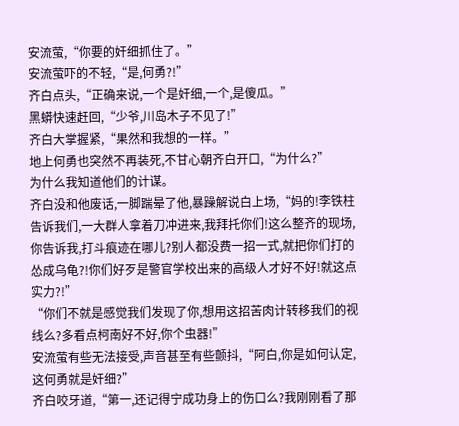安流萤,“你要的奸细抓住了。”
安流萤吓的不轻,“是,何勇?!”
齐白点头,“正确来说,一个是奸细,一个,是傻瓜。”
黑蟒快速赶回,“少爷,川岛木子不见了!”
齐白大掌握紧,“果然和我想的一样。”
地上何勇也突然不再装死,不甘心朝齐白开口,“为什么?”
为什么我知道他们的计谋。
齐白没和他废话,一脚踹晕了他,暴躁解说白上场,“妈的!李铁柱告诉我们,一大群人拿着刀冲进来,我拜托你们!这么整齐的现场,你告诉我,打斗痕迹在哪儿?别人都没费一招一式,就把你们打的怂成乌龟?!你们好歹是警官学校出来的高级人才好不好!就这点实力?!”
“你们不就是感觉我们发现了你,想用这招苦肉计转移我们的视线么?多看点柯南好不好,你个虫器!”
安流萤有些无法接受,声音甚至有些颤抖,“阿白,你是如何认定,这何勇就是奸细?”
齐白咬牙道,“第一,还记得宁成功身上的伤口么?我刚刚看了那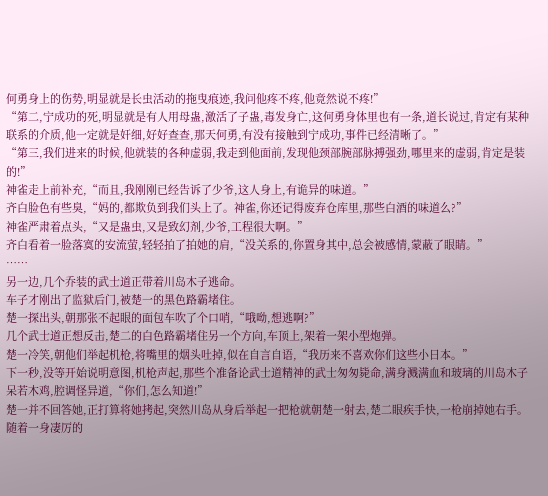何勇身上的伤势,明显就是长虫活动的拖曳痕迹,我问他疼不疼,他竟然说不疼!”
“第二,宁成功的死,明显就是有人用母蛊,激活了子蛊,毒发身亡,这何勇身体里也有一条,道长说过,肯定有某种联系的介质,他一定就是奸细,好好查查,那天何勇,有没有接触到宁成功,事件已经清晰了。”
“第三,我们进来的时候,他就装的各种虚弱,我走到他面前,发现他颈部腕部脉搏强劲,哪里来的虚弱,肯定是装的!”
神雀走上前补充,“而且,我刚刚已经告诉了少爷,这人身上,有诡异的味道。”
齐白脸色有些臭,“妈的,都欺负到我们头上了。神雀,你还记得废弃仓库里,那些白酒的味道么?”
神雀严肃着点头,“又是蛊虫,又是致幻剂,少爷,工程很大啊。”
齐白看着一脸落寞的安流萤,轻轻拍了拍她的肩,“没关系的,你置身其中,总会被感情,蒙蔽了眼睛。”
……
另一边,几个乔装的武士道正带着川岛木子逃命。
车子才刚出了监狱后门,被楚一的黑色路霸堵住。
楚一探出头,朝那张不起眼的面包车吹了个口哨,“哦呦,想逃啊?”
几个武士道正想反击,楚二的白色路霸堵住另一个方向,车顶上,架着一架小型炮弹。
楚一冷笑,朝他们举起机枪,将嘴里的烟头吐掉,似在自言自语,“我历来不喜欢你们这些小日本。”
下一秒,没等开始说明意图,机枪声起,那些个准备论武士道精神的武士匆匆毙命,满身溅满血和玻璃的川岛木子呆若木鸡,腔调怪异道,“你们,怎么知道!”
楚一并不回答她,正打算将她拷起,突然川岛从身后举起一把枪就朝楚一射去,楚二眼疾手快,一枪崩掉她右手。
随着一身凄厉的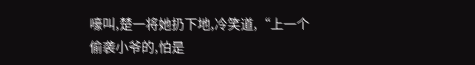嚎叫,楚一将她扔下地,冷笑道,“上一个偷袭小爷的,怕是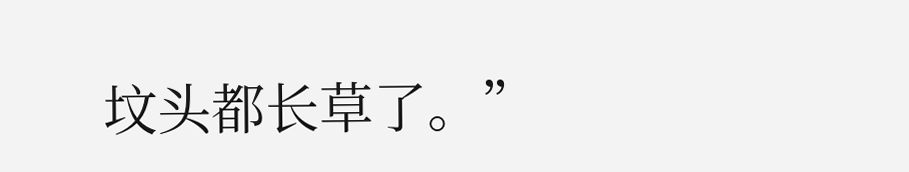坟头都长草了。”